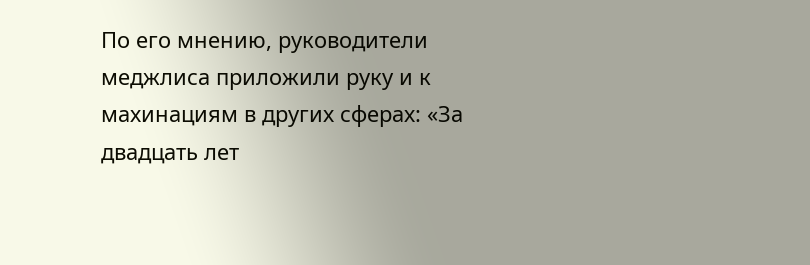По его мнению, руководители меджлиса приложили руку и к махинациям в других сферах: «За двадцать лет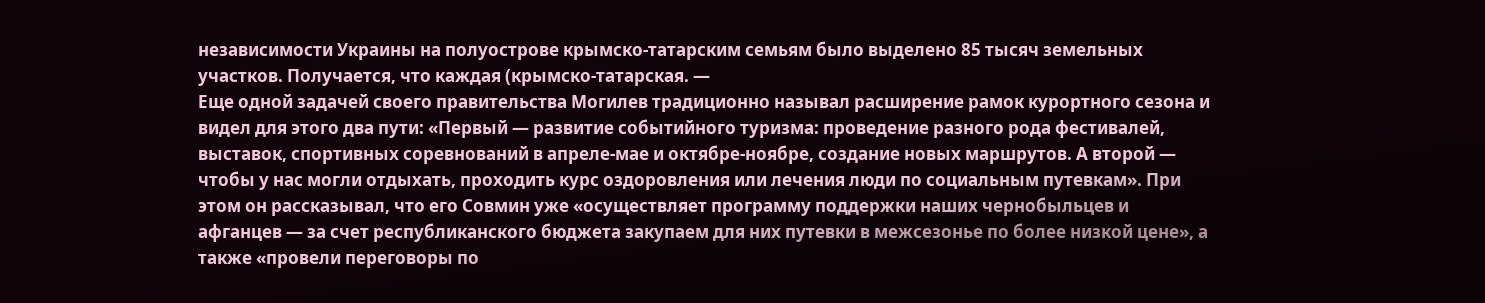независимости Украины на полуострове крымско-татарским семьям было выделено 85 тысяч земельных участков. Получается, что каждая (крымско-татарская. —
Еще одной задачей своего правительства Могилев традиционно называл расширение рамок курортного сезона и видел для этого два пути: «Первый — развитие событийного туризма: проведение разного рода фестивалей, выставок, спортивных соревнований в апреле-мае и октябре-ноябре, создание новых маршрутов. А второй — чтобы у нас могли отдыхать, проходить курс оздоровления или лечения люди по социальным путевкам». При этом он рассказывал, что его Совмин уже «осуществляет программу поддержки наших чернобыльцев и афганцев — за счет республиканского бюджета закупаем для них путевки в межсезонье по более низкой цене», а также «провели переговоры по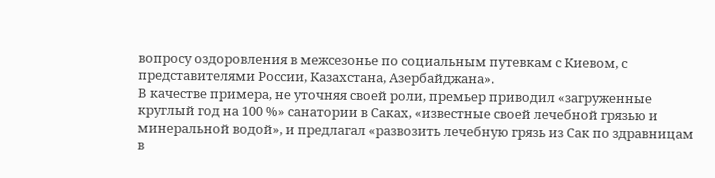вопросу оздоровления в межсезонье по социальным путевкам с Киевом, с представителями России, Казахстана, Азербайджана».
В качестве примера, не уточняя своей роли, премьер приводил «загруженные круглый год на 100 %» санатории в Саках, «известные своей лечебной грязью и минеральной водой», и предлагал «развозить лечебную грязь из Сак по здравницам в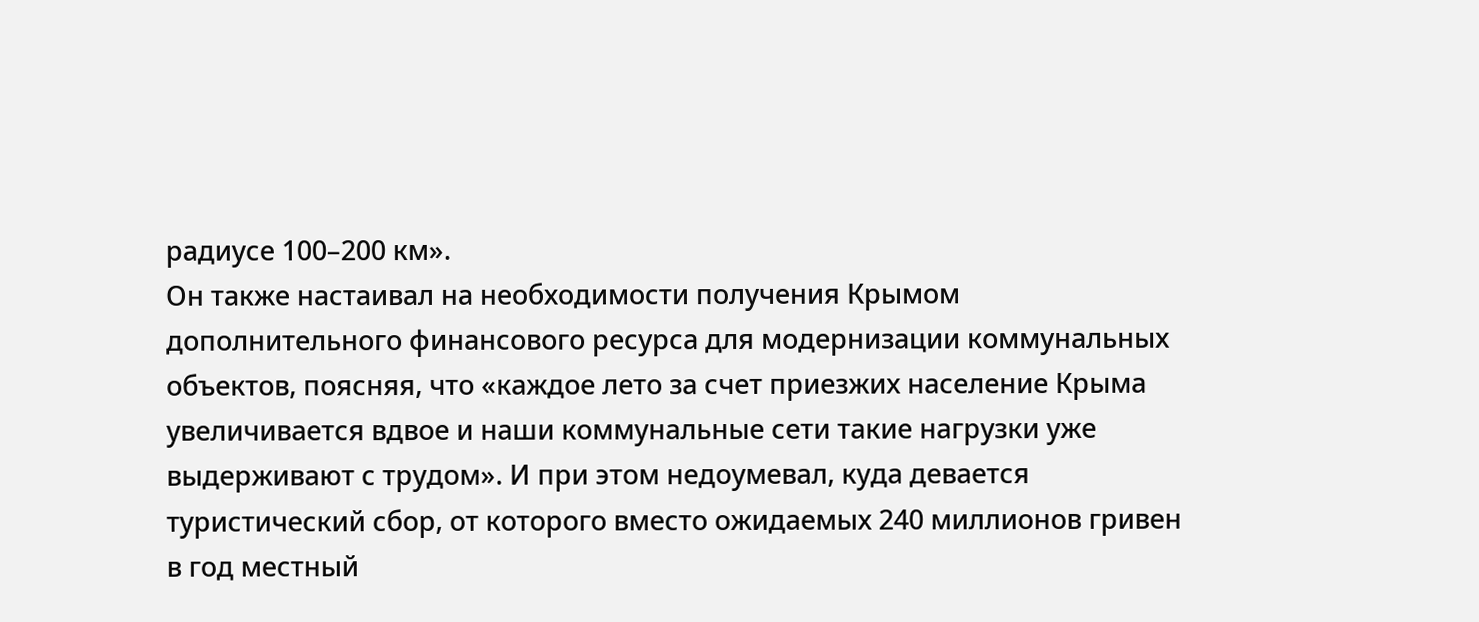радиусе 100–200 км».
Он также настаивал на необходимости получения Крымом дополнительного финансового ресурса для модернизации коммунальных объектов, поясняя, что «каждое лето за счет приезжих население Крыма увеличивается вдвое и наши коммунальные сети такие нагрузки уже выдерживают с трудом». И при этом недоумевал, куда девается туристический сбор, от которого вместо ожидаемых 240 миллионов гривен в год местный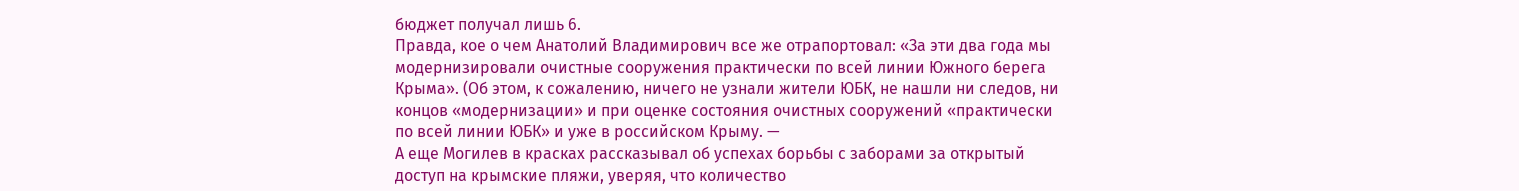бюджет получал лишь 6.
Правда, кое о чем Анатолий Владимирович все же отрапортовал: «За эти два года мы модернизировали очистные сооружения практически по всей линии Южного берега Крыма». (Об этом, к сожалению, ничего не узнали жители ЮБК, не нашли ни следов, ни концов «модернизации» и при оценке состояния очистных сооружений «практически по всей линии ЮБК» и уже в российском Крыму. —
А еще Могилев в красках рассказывал об успехах борьбы с заборами за открытый доступ на крымские пляжи, уверяя, что количество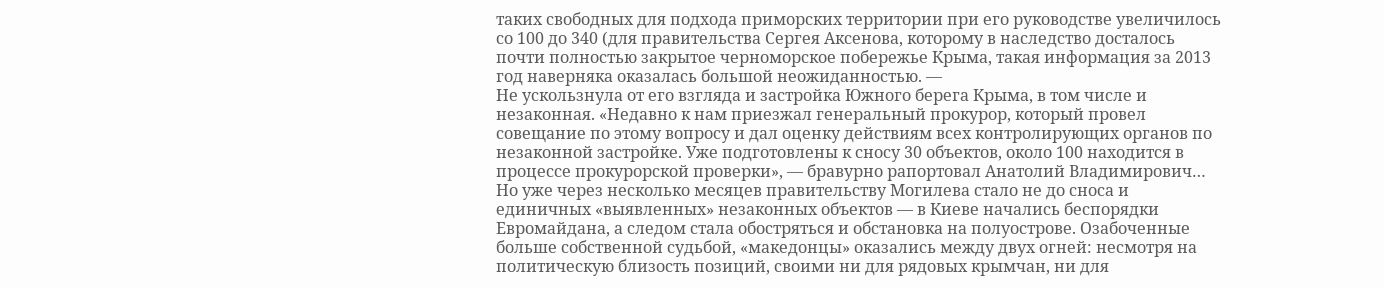таких свободных для подхода приморских территории при его руководстве увеличилось со 100 до 340 (для правительства Сергея Аксенова, которому в наследство досталось почти полностью закрытое черноморское побережье Крыма, такая информация за 2013 год наверняка оказалась большой неожиданностью. —
Не ускользнула от его взгляда и застройка Южного берега Крыма, в том числе и незаконная. «Недавно к нам приезжал генеральный прокурор, который провел совещание по этому вопросу и дал оценку действиям всех контролирующих органов по незаконной застройке. Уже подготовлены к сносу 30 объектов, около 100 находится в процессе прокурорской проверки», — бравурно рапортовал Анатолий Владимирович…
Но уже через несколько месяцев правительству Могилева стало не до сноса и единичных «выявленных» незаконных объектов — в Киеве начались беспорядки Евромайдана, а следом стала обостряться и обстановка на полуострове. Озабоченные больше собственной судьбой, «македонцы» оказались между двух огней: несмотря на политическую близость позиций, своими ни для рядовых крымчан, ни для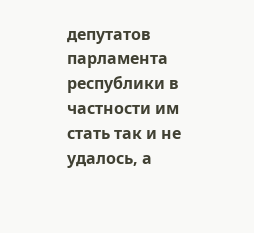депутатов парламента республики в частности им стать так и не удалось, а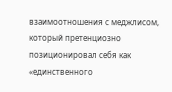взаимоотношения с меджлисом, который претенциозно позиционировал себя как «единственного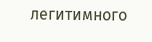легитимного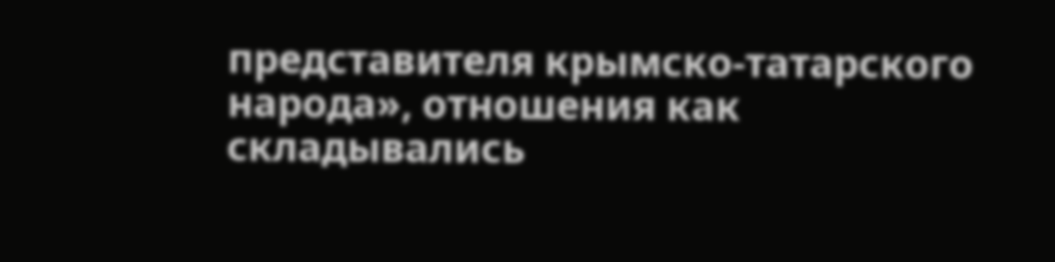представителя крымско-татарского народа», отношения как складывались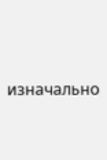изначально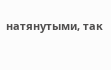натянутыми, так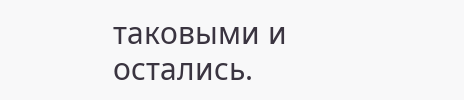таковыми и остались.